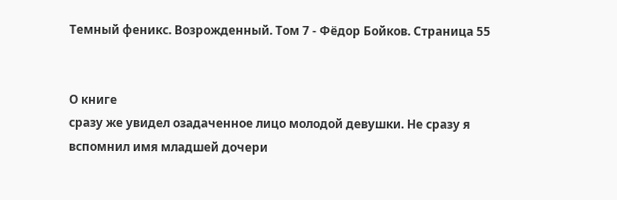Темный феникс. Возрожденный. Том 7 - Фёдор Бойков. Страница 55


О книге
сразу же увидел озадаченное лицо молодой девушки. Не сразу я вспомнил имя младшей дочери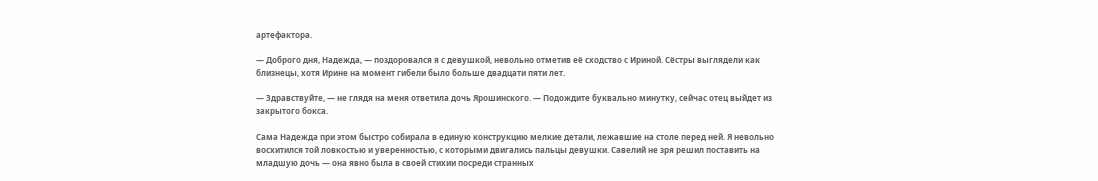артефактора.

— Доброго дня, Надежда, — поздоровался я с девушкой, невольно отметив её сходство с Ириной. Сёстры выглядели как близнецы, хотя Ирине на момент гибели было больше двадцати пяти лет.

— Здравствуйте, — не глядя на меня ответила дочь Ярошинского. — Подождите буквально минутку, сейчас отец выйдет из закрытого бокса.

Сама Надежда при этом быстро собирала в единую конструкцию мелкие детали, лежавшие на столе перед ней. Я невольно восхитился той ловкостью и уверенностью, с которыми двигались пальцы девушки. Савелий не зря решил поставить на младшую дочь — она явно была в своей стихии посреди странных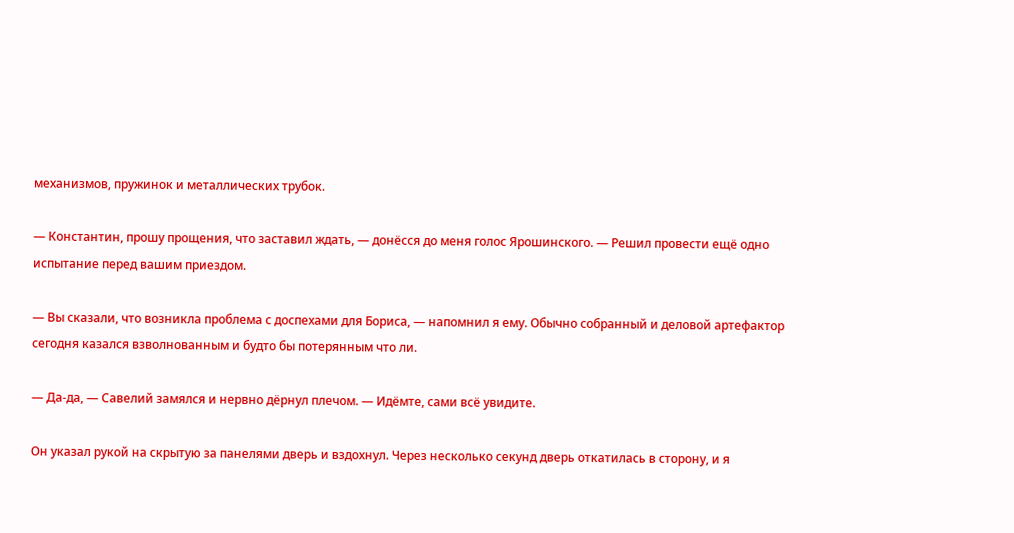механизмов, пружинок и металлических трубок.

— Константин, прошу прощения, что заставил ждать, — донёсся до меня голос Ярошинского. — Решил провести ещё одно испытание перед вашим приездом.

— Вы сказали, что возникла проблема с доспехами для Бориса, — напомнил я ему. Обычно собранный и деловой артефактор сегодня казался взволнованным и будто бы потерянным что ли.

— Да-да, — Савелий замялся и нервно дёрнул плечом. — Идёмте, сами всё увидите.

Он указал рукой на скрытую за панелями дверь и вздохнул. Через несколько секунд дверь откатилась в сторону, и я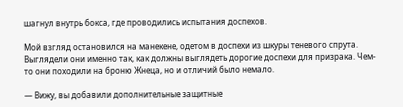шагнул внутрь бокса, где проводились испытания доспехов.

Мой взгляд остановился на манекене, одетом в доспехи из шкуры теневого спрута. Выглядели они именно так, как должны выглядеть дорогие доспехи для призрака. Чем-то они походили на броню Жнеца, но и отличий было немало.

— Вижу, вы добавили дополнительные защитные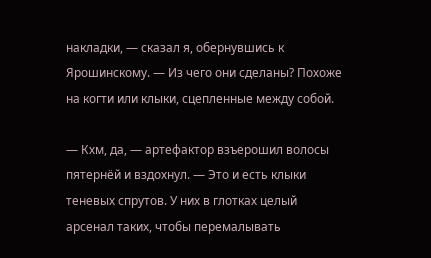накладки, — сказал я, обернувшись к Ярошинскому. — Из чего они сделаны? Похоже на когти или клыки, сцепленные между собой.

— Кхм, да, — артефактор взъерошил волосы пятернёй и вздохнул. — Это и есть клыки теневых спрутов. У них в глотках целый арсенал таких, чтобы перемалывать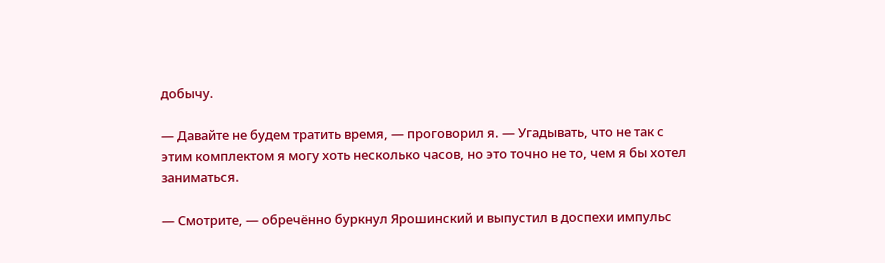добычу.

— Давайте не будем тратить время, — проговорил я. — Угадывать, что не так с этим комплектом я могу хоть несколько часов, но это точно не то, чем я бы хотел заниматься.

— Смотрите, — обречённо буркнул Ярошинский и выпустил в доспехи импульс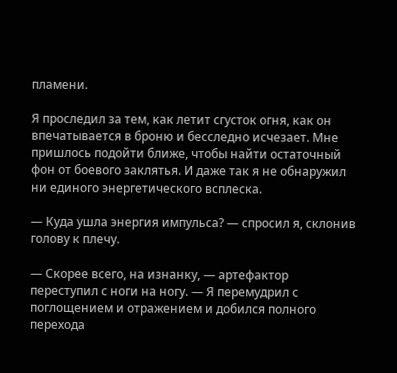пламени.

Я проследил за тем, как летит сгусток огня, как он впечатывается в броню и бесследно исчезает. Мне пришлось подойти ближе, чтобы найти остаточный фон от боевого заклятья. И даже так я не обнаружил ни единого энергетического всплеска.

— Куда ушла энергия импульса? — спросил я, склонив голову к плечу.

— Скорее всего, на изнанку, — артефактор переступил с ноги на ногу. — Я перемудрил с поглощением и отражением и добился полного перехода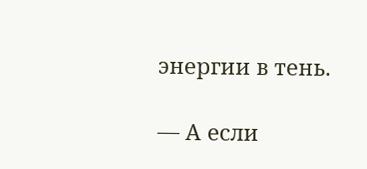энергии в тень.

— А если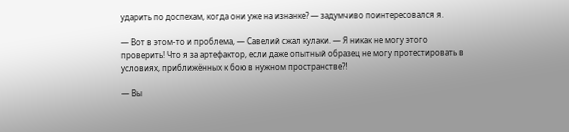ударить по доспехам, когда они уже на изнанке? — задумчиво поинтересовался я.

— Вот в этом-то и проблема, — Савелий сжал кулаки. — Я никак не могу этого проверить! Что я за артефактор, если даже опытный образец не могу протестировать в условиях, приближённых к бою в нужном пространстве⁈

— Вы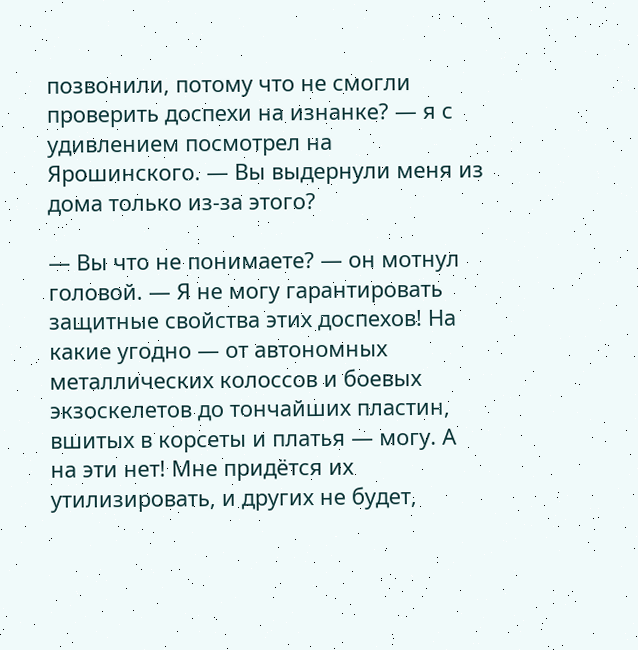позвонили, потому что не смогли проверить доспехи на изнанке? — я с удивлением посмотрел на Ярошинского. — Вы выдернули меня из дома только из-за этого?

— Вы что не понимаете? — он мотнул головой. — Я не могу гарантировать защитные свойства этих доспехов! На какие угодно — от автономных металлических колоссов и боевых экзоскелетов до тончайших пластин, вшитых в корсеты и платья — могу. А на эти нет! Мне придётся их утилизировать, и других не будет,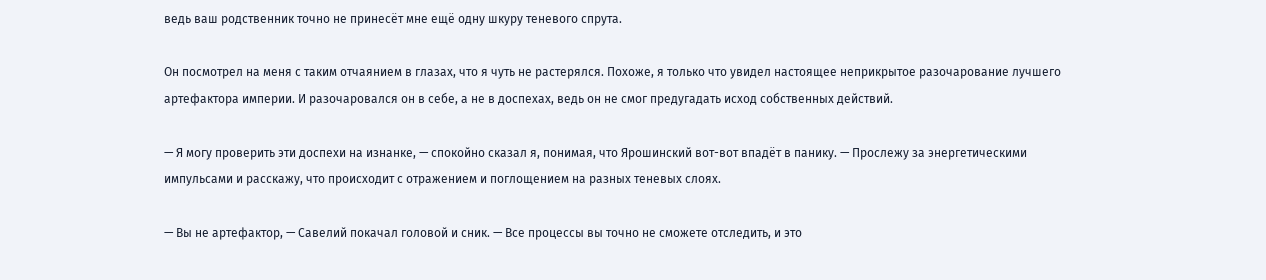ведь ваш родственник точно не принесёт мне ещё одну шкуру теневого спрута.

Он посмотрел на меня с таким отчаянием в глазах, что я чуть не растерялся. Похоже, я только что увидел настоящее неприкрытое разочарование лучшего артефактора империи. И разочаровался он в себе, а не в доспехах, ведь он не смог предугадать исход собственных действий.

— Я могу проверить эти доспехи на изнанке, — спокойно сказал я, понимая, что Ярошинский вот-вот впадёт в панику. — Прослежу за энергетическими импульсами и расскажу, что происходит с отражением и поглощением на разных теневых слоях.

— Вы не артефактор, — Савелий покачал головой и сник. — Все процессы вы точно не сможете отследить, и это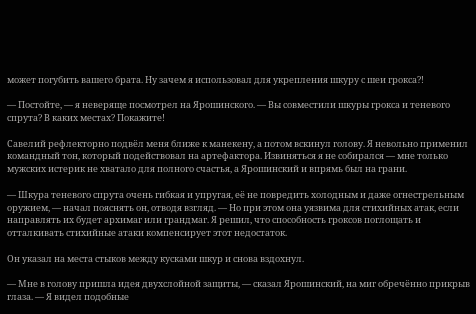может погубить вашего брата. Ну зачем я использовал для укрепления шкуру с шеи грокса⁈

— Постойте, — я неверяще посмотрел на Ярошинского. — Вы совместили шкуры грокса и теневого спрута? В каких местах? Покажите!

Савелий рефлекторно подвёл меня ближе к манекену, а потом вскинул голову. Я невольно применил командный тон, который подействовал на артефактора. Извиняться я не собирался — мне только мужских истерик не хватало для полного счастья, а Ярошинский и впрямь был на грани.

— Шкура теневого спрута очень гибкая и упругая, её не повредить холодным и даже огнестрельным оружием, — начал пояснять он, отводя взгляд. — Но при этом она уязвима для стихийных атак, если направлять их будет архимаг или грандмаг. Я решил, что способность гроксов поглощать и отталкивать стихийные атаки компенсирует этот недостаток.

Он указал на места стыков между кусками шкур и снова вздохнул.

— Мне в голову пришла идея двухслойной защиты, — сказал Ярошинский, на миг обречённо прикрыв глаза. — Я видел подобные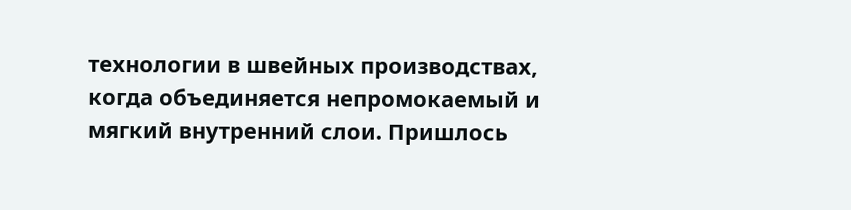технологии в швейных производствах, когда объединяется непромокаемый и мягкий внутренний слои. Пришлось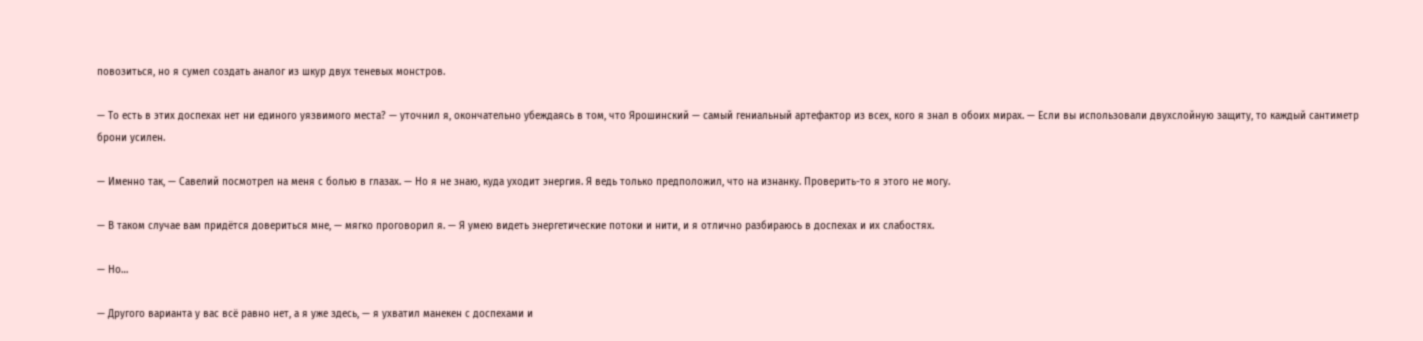повозиться, но я сумел создать аналог из шкур двух теневых монстров.

— То есть в этих доспехах нет ни единого уязвимого места? — уточнил я, окончательно убеждаясь в том, что Ярошинский — самый гениальный артефактор из всех, кого я знал в обоих мирах. — Если вы использовали двухслойную защиту, то каждый сантиметр брони усилен.

— Именно так, — Савелий посмотрел на меня с болью в глазах. — Но я не знаю, куда уходит энергия. Я ведь только предположил, что на изнанку. Проверить-то я этого не могу.

— В таком случае вам придётся довериться мне, — мягко проговорил я. — Я умею видеть энергетические потоки и нити, и я отлично разбираюсь в доспехах и их слабостях.

— Но…

— Другого варианта у вас всё равно нет, а я уже здесь, — я ухватил манекен с доспехами и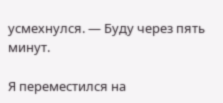усмехнулся. — Буду через пять минут.

Я переместился на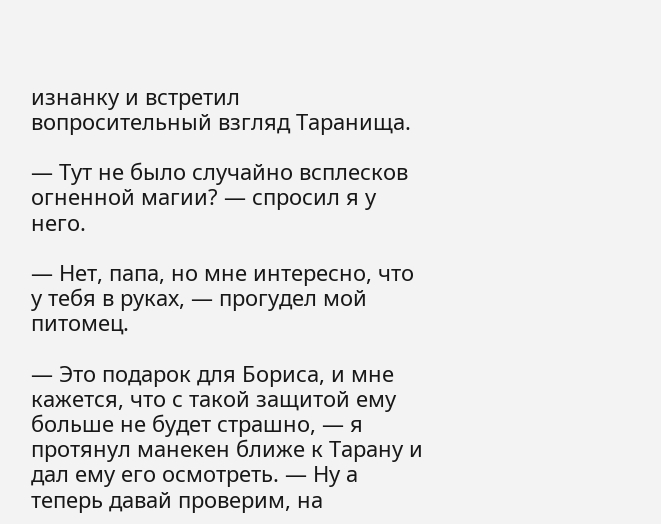изнанку и встретил вопросительный взгляд Таранища.

— Тут не было случайно всплесков огненной магии? — спросил я у него.

— Нет, папа, но мне интересно, что у тебя в руках, — прогудел мой питомец.

— Это подарок для Бориса, и мне кажется, что с такой защитой ему больше не будет страшно, — я протянул манекен ближе к Тарану и дал ему его осмотреть. — Ну а теперь давай проверим, на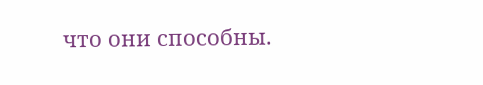что они способны.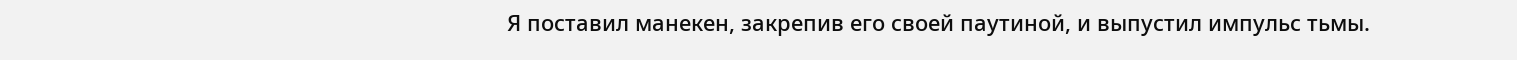Я поставил манекен, закрепив его своей паутиной, и выпустил импульс тьмы.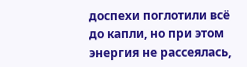доспехи поглотили всё до капли, но при этом энергия не рассеялась,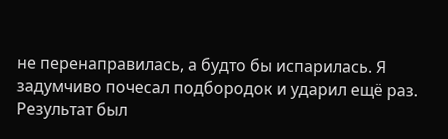не перенаправилась, а будто бы испарилась. Я задумчиво почесал подбородок и ударил ещё раз. Результат был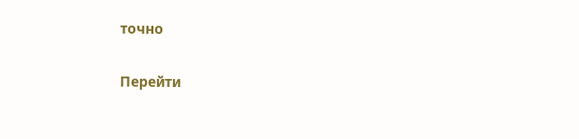точно

Перейти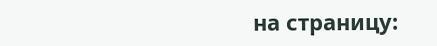на страницу: